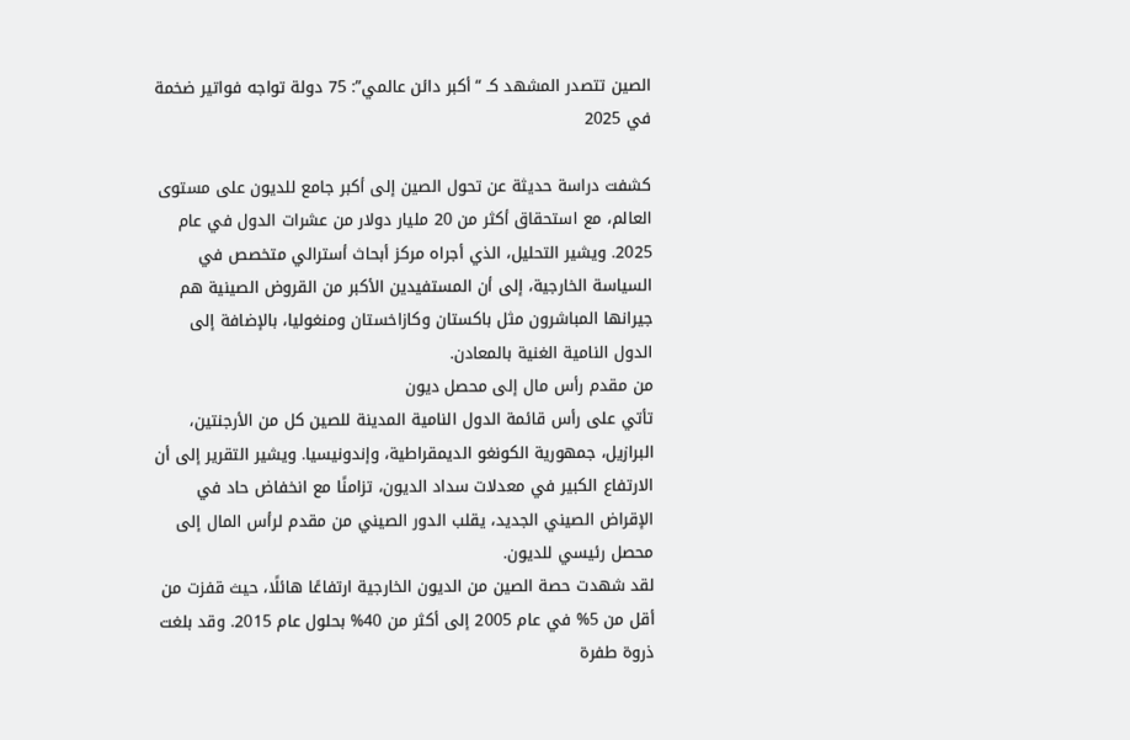الصين تتصدر المشهد كـ “أكبر دائن عالمي”: 75 دولة تواجه فواتير ضخمة في 2025

كشفت دراسة حديثة عن تحول الصين إلى أكبر جامع للديون على مستوى العالم، مع استحقاق أكثر من 20 مليار دولار من عشرات الدول في عام 2025. ويشير التحليل، الذي أجراه مركز أبحاث أسترالي متخصص في السياسة الخارجية، إلى أن المستفيدين الأكبر من القروض الصينية هم جيرانها المباشرون مثل باكستان وكازاخستان ومنغوليا، بالإضافة إلى الدول النامية الغنية بالمعادن.
من مقدم رأس مال إلى محصل ديون
تأتي على رأس قائمة الدول النامية المدينة للصين كل من الأرجنتين، البرازيل، جمهورية الكونغو الديمقراطية، وإندونيسيا. ويشير التقرير إلى أن الارتفاع الكبير في معدلات سداد الديون، تزامنًا مع انخفاض حاد في الإقراض الصيني الجديد، يقلب الدور الصيني من مقدم لرأس المال إلى محصل رئيسي للديون.
لقد شهدت حصة الصين من الديون الخارجية ارتفاعًا هائلًا، حيث قفزت من أقل من 5% في عام 2005 إلى أكثر من 40% بحلول عام 2015. وقد بلغت ذروة طفرة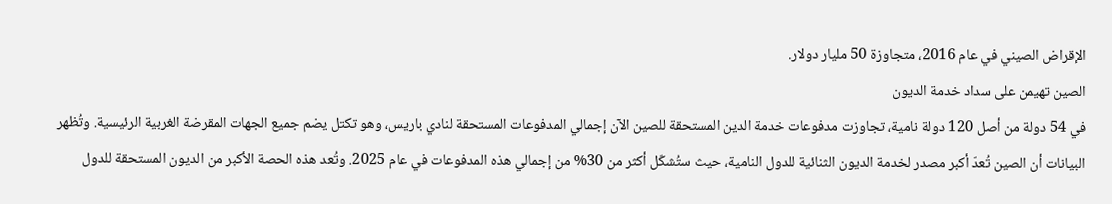الإقراض الصيني في عام 2016، متجاوزة 50 مليار دولار.
الصين تهيمن على سداد خدمة الديون
في 54 دولة من أصل 120 دولة نامية، تجاوزت مدفوعات خدمة الدين المستحقة للصين الآن إجمالي المدفوعات المستحقة لنادي باريس، وهو تكتل يضم جميع الجهات المقرضة الغربية الرئيسية. وتُظهر البيانات أن الصين تُعدّ أكبر مصدر لخدمة الديون الثنائية للدول النامية، حيث ستُشكّل أكثر من 30% من إجمالي هذه المدفوعات في عام 2025. وتُعد هذه الحصة الأكبر من الديون المستحقة للدول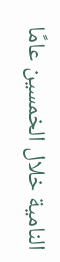النامية خلال الخمسين عامًا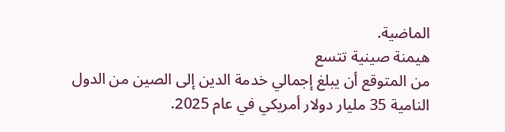الماضية.
هيمنة صينية تتسع
من المتوقع أن يبلغ إجمالي خدمة الدين إلى الصين من الدول النامية 35 مليار دولار أمريكي في عام 2025.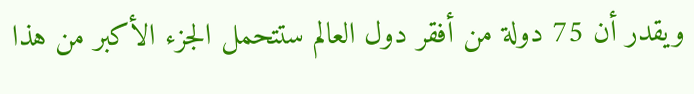ويقدر أن 75 دولة من أفقر دول العالم ستتحمل الجزء الأكبر من هذا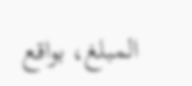المبلغ، بواقع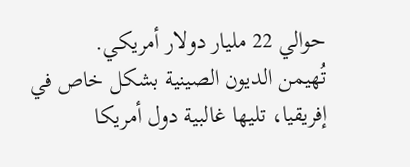حوالي 22 مليار دولار أمريكي.
تُهيمن الديون الصينية بشكل خاص في إفريقيا، تليها غالبية دول أمريكا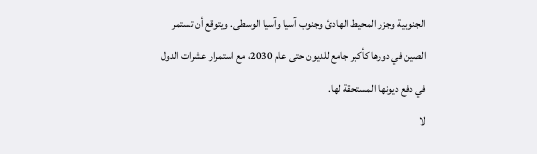الجنوبية وجزر المحيط الهادئ وجنوب آسيا وآسيا الوسطى. ويتوقع أن تستمر الصين في دورها كأكبر جامع للديون حتى عام 2030، مع استمرار عشرات الدول في دفع ديونها المستحقة لها.
لا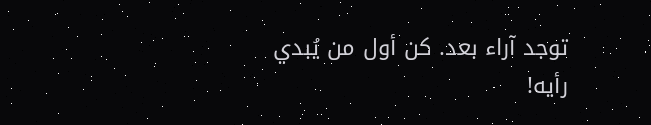توجد آراء بعد. كن أول من يُبدي رأيه!